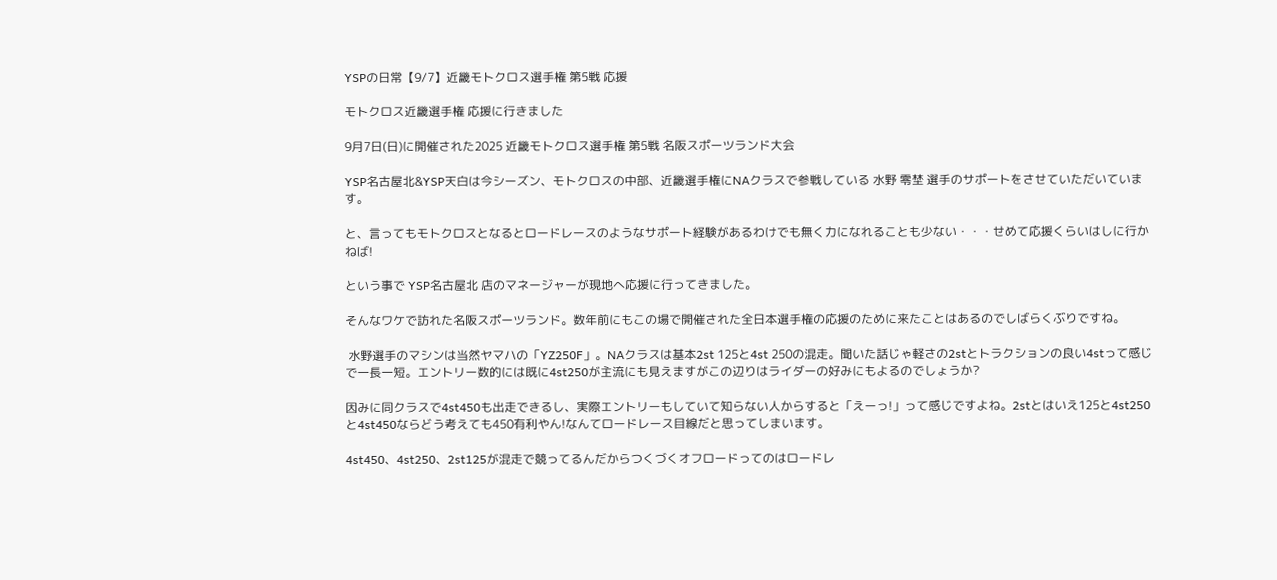YSPの日常【9/7】近畿モトクロス選手権 第5戦 応援

モトクロス近畿選手権 応援に行きました

9月7日(日)に開催された2025 近畿モトクロス選手権 第5戦 名阪スポーツランド大会

YSP名古屋北&YSP天白は今シーズン、モトクロスの中部、近畿選手権にNAクラスで参戦している 水野 零埜 選手のサポートをさせていただいています。

と、言ってもモトクロスとなるとロードレースのようなサポート経験があるわけでも無く力になれることも少ない・・・せめて応援くらいはしに行かねば!

という事で YSP名古屋北 店のマネージャーが現地へ応援に行ってきました。

そんなワケで訪れた名阪スポーツランド。数年前にもこの場で開催された全日本選手権の応援のために来たことはあるのでしばらくぶりですね。

 水野選手のマシンは当然ヤマハの「YZ250F」。NAクラスは基本2st 125と4st 250の混走。聞いた話じゃ軽さの2stとトラクションの良い4stって感じで一長一短。エントリー数的には既に4st250が主流にも見えますがこの辺りはライダーの好みにもよるのでしょうか?

因みに同クラスで4st450も出走できるし、実際エントリーもしていて知らない人からすると「えーっ!」って感じですよね。2stとはいえ125と4st250と4st450ならどう考えても450有利やん!なんてロードレース目線だと思ってしまいます。

4st450、4st250、2st125が混走で競ってるんだからつくづくオフロードってのはロードレ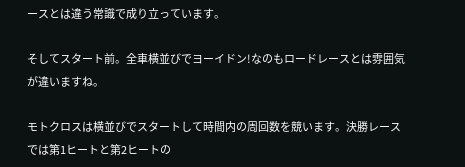ースとは違う常識で成り立っています。

そしてスタート前。全車横並びでヨーイドン!なのもロードレースとは雰囲気が違いますね。

モトクロスは横並びでスタートして時間内の周回数を競います。決勝レースでは第1ヒートと第2ヒートの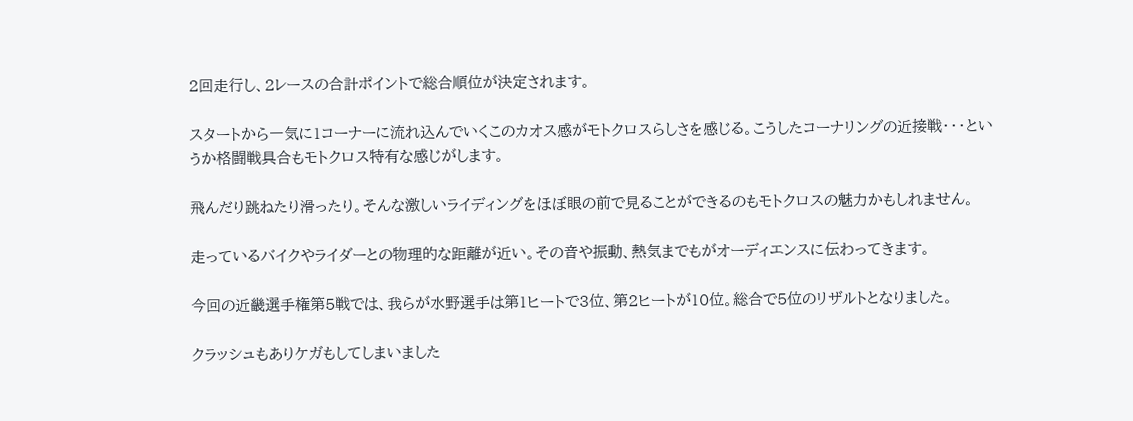2回走行し、2レースの合計ポイントで総合順位が決定されます。

スタートから一気に1コーナーに流れ込んでいくこのカオス感がモトクロスらしさを感じる。こうしたコーナリングの近接戦・・・というか格闘戦具合もモトクロス特有な感じがします。

飛んだり跳ねたり滑ったり。そんな激しいライディングをほぼ眼の前で見ることができるのもモトクロスの魅力かもしれません。

走っているバイクやライダーとの物理的な距離が近い。その音や振動、熱気までもがオーディエンスに伝わってきます。

今回の近畿選手権第5戦では、我らが水野選手は第1ヒートで3位、第2ヒートが10位。総合で5位のリザルトとなりました。

クラッシュもありケガもしてしまいました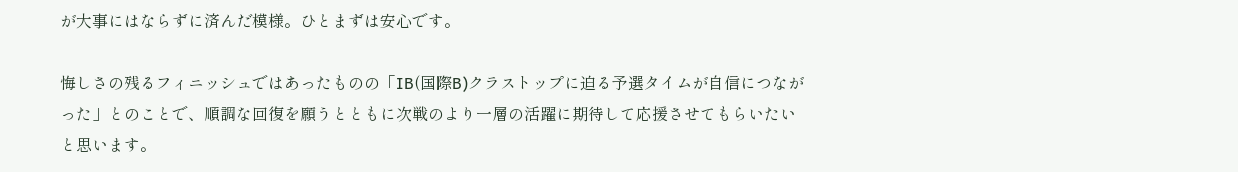が大事にはならずに済んだ模様。ひとまずは安心です。

悔しさの残るフィニッシュではあったものの「IB(国際B)クラストップに迫る予選タイムが自信につながった」とのことで、順調な回復を願うとともに次戦のより一層の活躍に期待して応援させてもらいたいと思います。